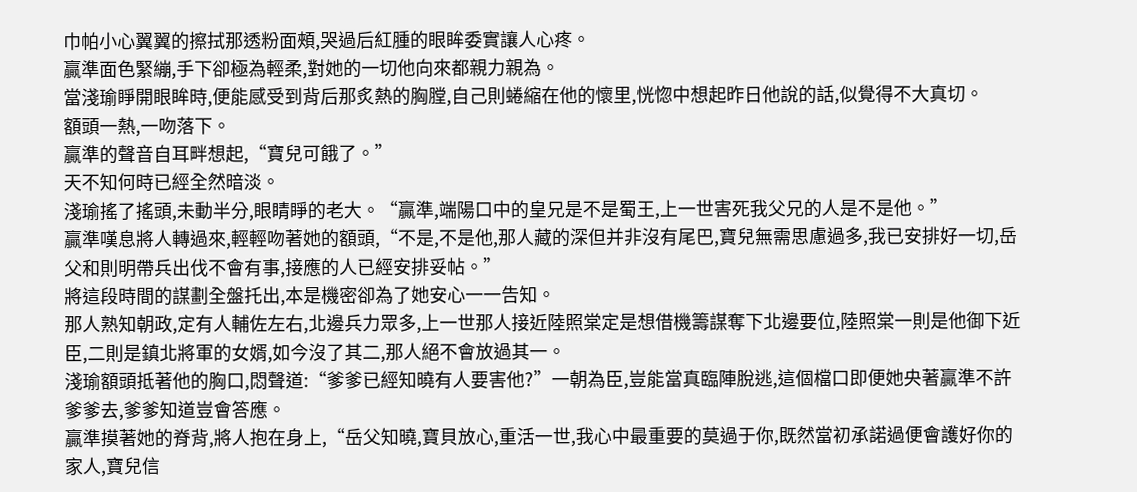巾帕小心翼翼的擦拭那透粉面頰,哭過后紅腫的眼眸委實讓人心疼。
贏準面色緊繃,手下卻極為輕柔,對她的一切他向來都親力親為。
當淺瑜睜開眼眸時,便能感受到背后那炙熱的胸膛,自己則蜷縮在他的懷里,恍惚中想起昨日他說的話,似覺得不大真切。
額頭一熱,一吻落下。
贏準的聲音自耳畔想起,“寶兒可餓了。”
天不知何時已經全然暗淡。
淺瑜搖了搖頭,未動半分,眼睛睜的老大。“贏準,端陽口中的皇兄是不是蜀王,上一世害死我父兄的人是不是他。”
贏準嘆息將人轉過來,輕輕吻著她的額頭,“不是,不是他,那人藏的深但并非沒有尾巴,寶兒無需思慮過多,我已安排好一切,岳父和則明帶兵出伐不會有事,接應的人已經安排妥帖。”
將這段時間的謀劃全盤托出,本是機密卻為了她安心一一告知。
那人熟知朝政,定有人輔佐左右,北邊兵力眾多,上一世那人接近陸照棠定是想借機籌謀奪下北邊要位,陸照棠一則是他御下近臣,二則是鎮北將軍的女婿,如今沒了其二,那人絕不會放過其一。
淺瑜額頭抵著他的胸口,悶聲道:“爹爹已經知曉有人要害他?”一朝為臣,豈能當真臨陣脫逃,這個檔口即便她央著贏準不許爹爹去,爹爹知道豈會答應。
贏準摸著她的脊背,將人抱在身上,“岳父知曉,寶貝放心,重活一世,我心中最重要的莫過于你,既然當初承諾過便會護好你的家人,寶兒信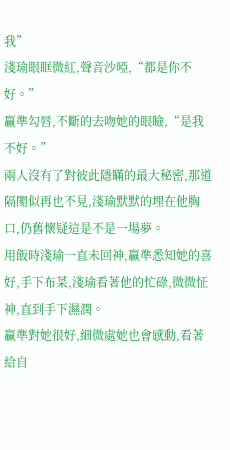我”
淺瑜眼眶微紅,聲音沙啞,“都是你不好。”
贏準勾唇,不斷的去吻她的眼瞼,“是我不好。”
兩人沒有了對彼此隱瞞的最大秘密,那道隔閡似再也不見,淺瑜默默的埋在他胸口,仍舊懷疑這是不是一場夢。
用飯時淺瑜一直未回神,贏準悉知她的喜好,手下布菜,淺瑜看著他的忙碌,微微怔神,直到手下濕潤。
贏準對她很好,細微處她也會感動,看著給自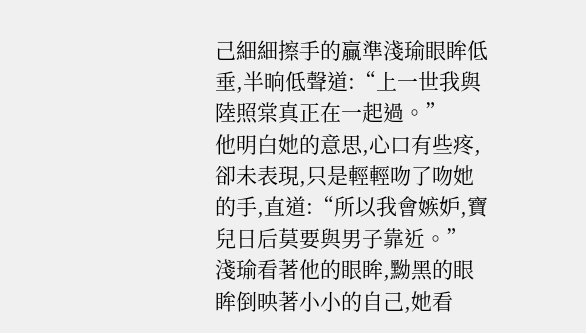己細細擦手的贏準淺瑜眼眸低垂,半晌低聲道:“上一世我與陸照棠真正在一起過。”
他明白她的意思,心口有些疼,卻未表現,只是輕輕吻了吻她的手,直道:“所以我會嫉妒,寶兒日后莫要與男子靠近。”
淺瑜看著他的眼眸,黝黑的眼眸倒映著小小的自己,她看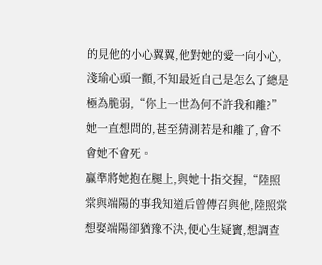的見他的小心翼翼,他對她的愛一向小心,淺瑜心頭一顫,不知最近自己是怎么了總是極為脆弱,“你上一世為何不許我和離?”她一直想問的,甚至猜測若是和離了,會不會她不會死。
贏準將她抱在腿上,與她十指交握,“陸照棠與端陽的事我知道后曾傳召與他,陸照棠想娶端陽卻猶豫不決,便心生疑竇,想調查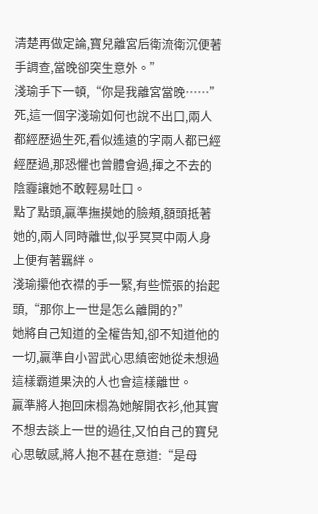清楚再做定論,寶兒離宮后衛流衛沉便著手調查,當晚卻突生意外。”
淺瑜手下一頓,“你是我離宮當晚……”死,這一個字淺瑜如何也說不出口,兩人都經歷過生死,看似遙遠的字兩人都已經經歷過,那恐懼也曾體會過,揮之不去的陰霾讓她不敢輕易吐口。
點了點頭,贏準撫摸她的臉頰,額頭抵著她的,兩人同時離世,似乎冥冥中兩人身上便有著羈絆。
淺瑜攥他衣襟的手一緊,有些慌張的抬起頭,“那你上一世是怎么離開的?”
她將自己知道的全權告知,卻不知道他的一切,贏準自小習武心思縝密她從未想過這樣霸道果決的人也會這樣離世。
贏準將人抱回床榻為她解開衣衫,他其實不想去談上一世的過往,又怕自己的寶兒心思敏感,將人抱不甚在意道:“是母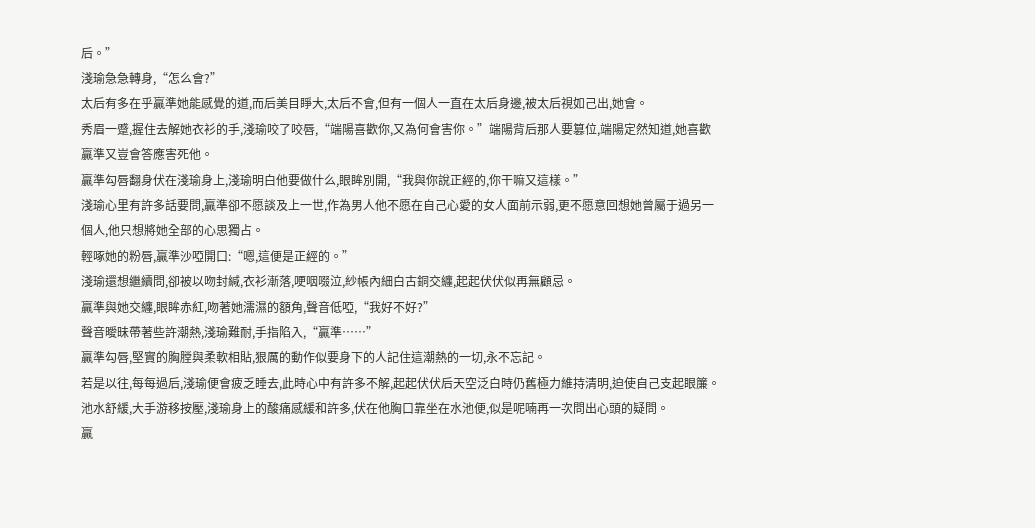后。”
淺瑜急急轉身,“怎么會?”
太后有多在乎贏準她能感覺的道,而后美目睜大,太后不會,但有一個人一直在太后身邊,被太后視如己出,她會。
秀眉一蹙,握住去解她衣衫的手,淺瑜咬了咬唇,“端陽喜歡你,又為何會害你。”端陽背后那人要篡位,端陽定然知道,她喜歡贏準又豈會答應害死他。
贏準勾唇翻身伏在淺瑜身上,淺瑜明白他要做什么,眼眸別開,“我與你說正經的,你干嘛又這樣。”
淺瑜心里有許多話要問,贏準卻不愿談及上一世,作為男人他不愿在自己心愛的女人面前示弱,更不愿意回想她曾屬于過另一個人,他只想將她全部的心思獨占。
輕啄她的粉唇,贏準沙啞開口:“嗯,這便是正經的。”
淺瑜還想繼續問,卻被以吻封緘,衣衫漸落,哽咽啜泣,紗帳內細白古銅交纏,起起伏伏似再無顧忌。
贏準與她交纏,眼眸赤紅,吻著她濡濕的額角,聲音低啞,“我好不好?”
聲音曖昧帶著些許潮熱,淺瑜難耐,手指陷入,“贏準……”
贏準勾唇,堅實的胸膛與柔軟相貼,狠厲的動作似要身下的人記住這潮熱的一切,永不忘記。
若是以往,每每過后,淺瑜便會疲乏睡去,此時心中有許多不解,起起伏伏后天空泛白時仍舊極力維持清明,迫使自己支起眼簾。
池水舒緩,大手游移按壓,淺瑜身上的酸痛感緩和許多,伏在他胸口靠坐在水池便,似是呢喃再一次問出心頭的疑問。
贏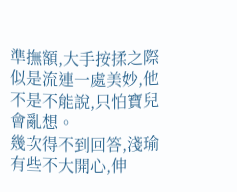準撫額,大手按揉之際似是流連一處美妙,他不是不能說,只怕寶兒會亂想。
幾次得不到回答,淺瑜有些不大開心,伸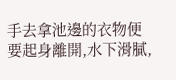手去拿池邊的衣物便要起身離開,水下滑膩,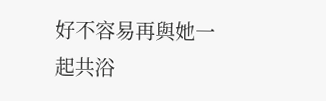好不容易再與她一起共浴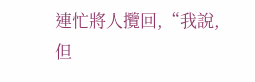連忙將人攬回,“我說,但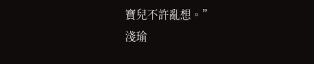寶兒不許亂想。”
淺瑜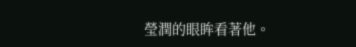瑩潤的眼眸看著他。